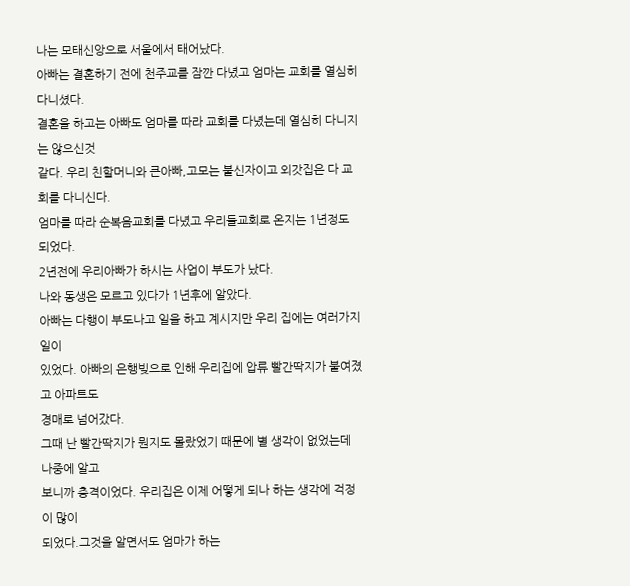나는 모태신앙으로 서울에서 태어났다.
아빠는 결혼하기 전에 천주교를 잠깐 다녔고 엄마는 교회를 열심히 다니셨다.
결혼을 하고는 아빠도 엄마를 따라 교회를 다녔는데 열심히 다니지는 않으신것
같다. 우리 친할머니와 큰아빠,고모는 불신자이고 외갓집은 다 교회를 다니신다.
엄마를 따라 순복음교회를 다녔고 우리들교회로 온지는 1년정도 되었다.
2년전에 우리아빠가 하시는 사업이 부도가 났다.
나와 동생은 모르고 있다가 1년후에 알았다.
아빠는 다행이 부도나고 일을 하고 계시지만 우리 집에는 여러가지 일이
있었다. 아빠의 은행빚으로 인해 우리집에 압류 빨간딱지가 붙여졌고 아파트도
경매로 넘어갔다.
그때 난 빨간딱지가 뭔지도 몰랐었기 때문에 별 생각이 없었는데 나중에 알고
보니까 충격이었다. 우리집은 이제 어떻게 되나 하는 생각에 걱정이 많이
되었다.그것을 알면서도 엄마가 하는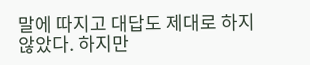말에 따지고 대답도 제대로 하지않았다. 하지만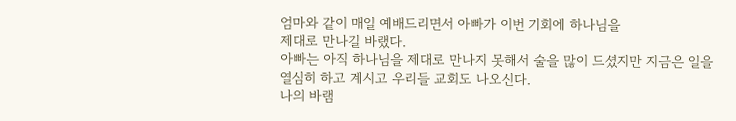엄마와 같이 매일 예배드리면서 아빠가 이번 기회에 하나님을
제대로 만나길 바랬다.
아빠는 아직 하나님을 제대로 만나지 못해서 술을 많이 드셨지만 지금은 일을
열심히 하고 계시고 우리들 교회도 나오신다.
나의 바램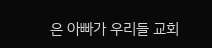은 아빠가 우리들 교회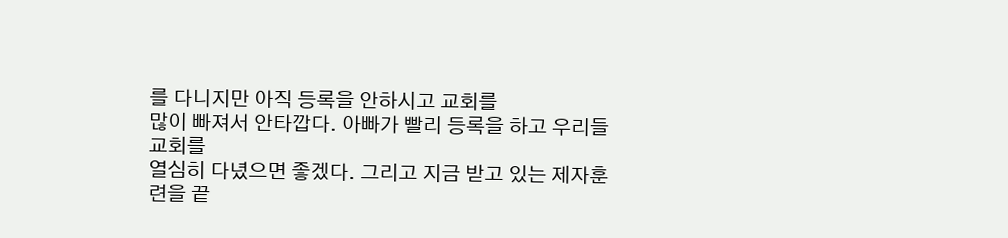를 다니지만 아직 등록을 안하시고 교회를
많이 빠져서 안타깝다. 아빠가 빨리 등록을 하고 우리들교회를
열심히 다녔으면 좋겠다. 그리고 지금 받고 있는 제자훈련을 끝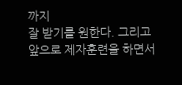까지
잘 받기를 원한다. 그리고 앞으로 제자훈련을 하면서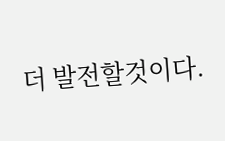더 발전할것이다.